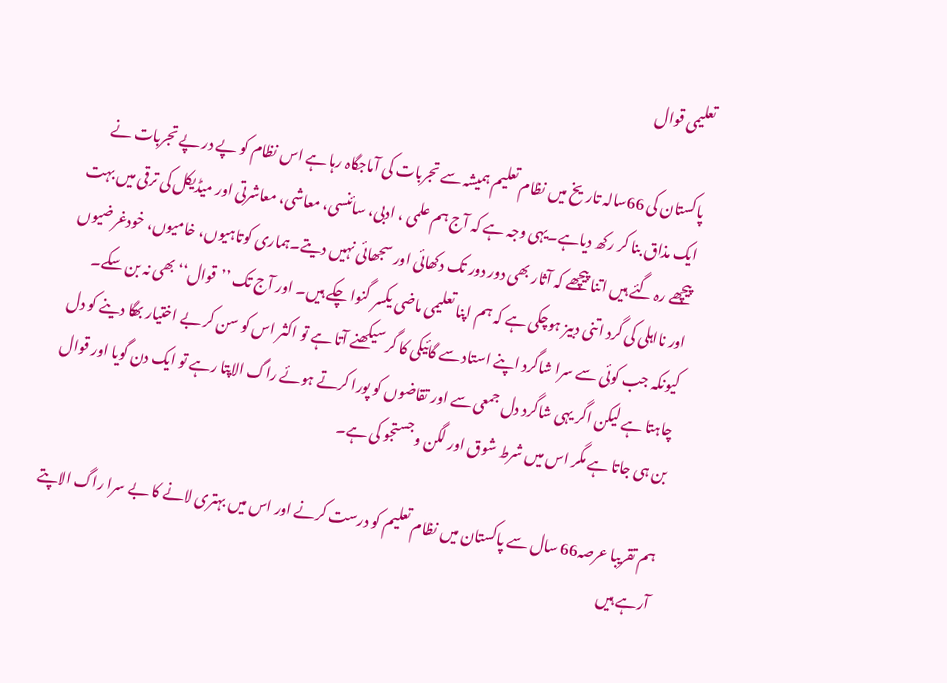تعلیمی قوال

پاکستان کی 66سالہ تاریخ میں نظام تعلیم ہمیشہ سے تجربات کی آماجگاہ رہا ہے اس نظام کو پے در پے تجربات نے ایک مذاق بنا کر رکھ دیاہے۔یہی وجہ ہے کہ آج ہم علمی ، ادبی، سائنسی، معاشی، معاشرتی اور میڈیکل کی ترقی میں بہت پیچھے رہ گئے ہیں اتنا پیچھے کہ آثار بھی دور دور تک دکھائی اور سجھائی نہیں دیتے۔ہماری کوتاہیوں، خامیوں، خودغرضیوں اور نااہلی کی گرد اتنی دبیز ہوچکی ہے کہ ہم اپنا تعلیمی ماضی یکسر گنوا چکے ہیں۔ اور آج تک ’’قوال‘‘ بھی نہ بن سکے۔ کیونکہ جب کوئی سے سرا شاگرد اپنے استاد سے گائیکی کا گر سیکھنے آتا ہے تو اکثر اس کو سن کر بے اختیار بھگا دینے کو دل چاہتا ہے لیکن اگر یہی شاگرد دل جمعی سے اور تقاضوں کو پورا کرتے ہوئے راگ الاپتا رہے تو ایک دن گویا اور قوال بن ہی جاتا ہے مگر اس میں شرط شوق اور لگن و جستجو کی ہے۔

ہم تقریبا عرصہ66 سال سے پاکستان میں نظام تعلیم کو درست کرنے اور اس میں بہتری لانے کا بے سرا راگ الاپتے آرہے ہیں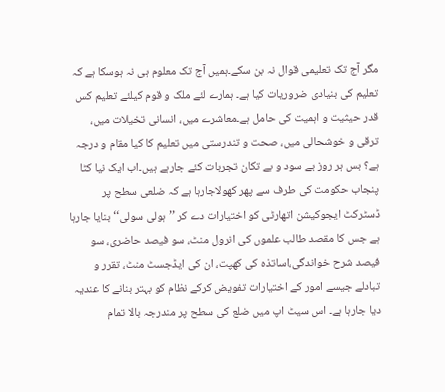مگر آج تک تعلیمی قوال نہ بن سکے۔ہمیں آج تک معلوم ہی نہ ہوسکا ہے کہ تعلیم کی بنیادی ضروریات کیا ہے۔ ہمارے لئے ملک و قوم کیلئے تعلیم کس قدر حیثیت و اہمیت کی حامل ہے۔معاشرے میں، انسانی تخیلات میں، ترقی و خوشحالی میں، صحت و تندرستی میں تعلیم کا کیا مقام و درجہ ہے؟ بس ہر روز بے سود و بے تکان تجربات کئے جارہے ہیں۔اب ایک نیا کٹا پنجاب حکومت کی طرف سے پھر کھولاجارہا ہے کہ ضلعی سطح پر ڈسٹرکٹ ایجوکیشن اتھارٹی کو اختیارات دے کر ’’ہولی سولی‘‘ بنایا جارہا ہے جس کا مقصد طالب علموں کی انرول منٹ، سو فیصد حاضری، سو فیصد شرح خواندگی،اساتذہ کی کھپت، ان کی ایڈجسٹ منٹ، تقرر و تبادلے جیسے امور کے اختیارات تفویض کرکے نظام کو بہتر بنانے کا عندیہ دیا جارہا ہے۔ اس سیٹ اپ میں ضلع کی سطح پر مندرجہ بالا تمام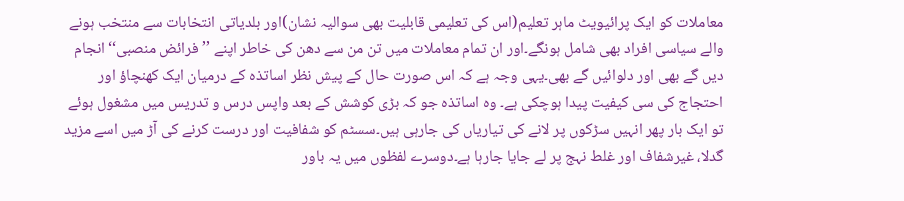معاملات کو ایک پرائیویٹ ماہر تعلیم(اس کی تعلیمی قابلیت بھی سوالیہ نشان)اور بلدیاتی انتخابات سے منتخب ہونے والے سیاسی افراد بھی شامل ہونگے۔اور ان تمام معاملات میں تن من سے دھن کی خاطر اپنے ’’فرائض منصبی‘‘انجام دیں گے بھی اور دلوائیں گے بھی۔یہی وجہ ہے کہ اس صورت حال کے پیش نظر اساتذہ کے درمیان ایک کھنچاؤ اور احتجاج کی سی کیفیت پیدا ہوچکی ہے۔ وہ اساتذہ جو کہ بڑی کوشش کے بعد واپس درس و تدریس میں مشغول ہوئے تو ایک بار پھر انہیں سڑکوں پر لانے کی تیاریاں کی جارہی ہیں۔سسٹم کو شفافیت اور درست کرنے کی آڑ میں اسے مزید گدلا، غیرشفاف اور غلط نہج پر لے جایا جارہا ہے۔دوسرے لفظوں میں یہ باور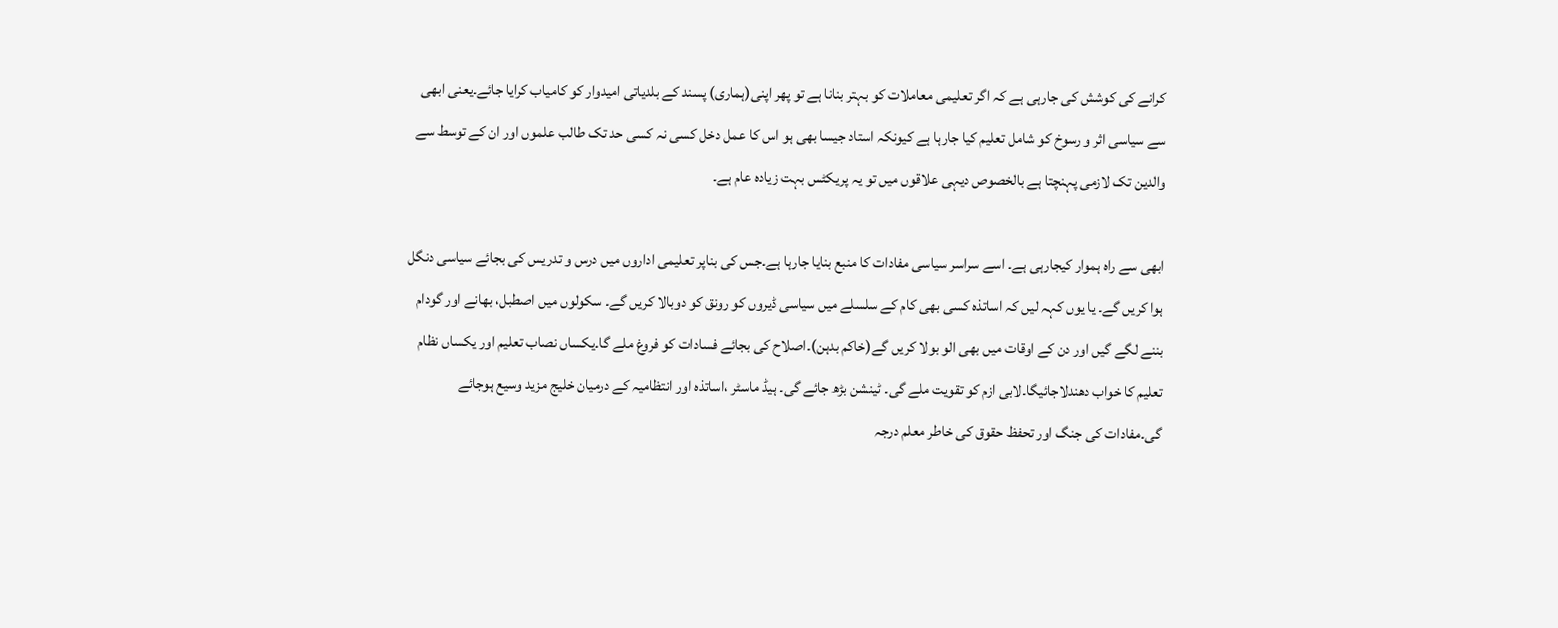کرانے کی کوشش کی جارہی ہے کہ اگر تعلیمی معاملات کو بہتر بنانا ہے تو پھر اپنی(ہماری) پسند کے بلدیاتی امیدوار کو کامیاب کرایا جائے۔یعنی ابھی سے سیاسی اثر و رسوخ کو شامل تعلیم کیا جارہا ہے کیونکہ استاد جیسا بھی ہو اس کا عمل دخل کسی نہ کسی حد تک طالب علموں اور ان کے توسط سے والدین تک لازمی پہنچتا ہے بالخصوص دیہی علاقوں میں تو یہ پریکٹس بہت زیادہ عام ہے۔

ابھی سے راہ ہموار کیجارہی ہے۔ اسے سراسر سیاسی مفادات کا منبع بنایا جارہا ہے۔جس کی بناپر تعلیمی اداروں میں درس و تدریس کی بجائے سیاسی دنگل ہوا کریں گے۔ یا یوں کہہ لیں کہ اساتذہ کسی بھی کام کے سلسلے میں سیاسی ڈیروں کو رونق کو دوبالا کریں گے۔ سکولوں میں اصطبل، بھانے اور گودام بننے لگے گیں اور دن کے اوقات میں بھی الو بولا کریں گے(خاکم بدہن)۔اصلاح کی بجائے فسادات کو فروغ ملے گا۔یکساں نصاب تعلیم اور یکساں نظام تعلیم کا خواب دھندلاجائیگا۔لابی ازم کو تقویت ملے گی۔ ٹینشن بڑھ جائے گی۔ ہیڈ ماسٹر ،اساتذہ اور انتظامیہ کے درمیان خلیج مزید وسیع ہوجائے گی۔مفادات کی جنگ اور تحفظ حقوق کی خاطر معلم درجہ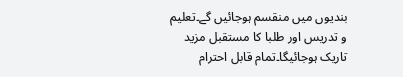بندیوں میں منقسم ہوجائیں گے۔تعلیم و تدریس اور طلبا کا مستقبل مزید تاریک ہوجائیگا۔تمام قابل احترام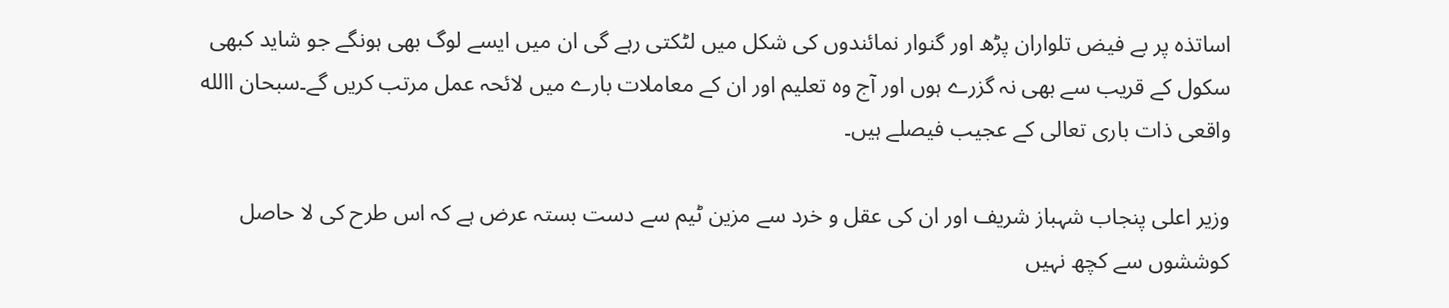اساتذہ پر بے فیض تلواران پڑھ اور گنوار نمائندوں کی شکل میں لٹکتی رہے گی ان میں ایسے لوگ بھی ہونگے جو شاید کبھی سکول کے قریب سے بھی نہ گزرے ہوں اور آج وہ تعلیم اور ان کے معاملات بارے میں لائحہ عمل مرتب کریں گے۔سبحان االله واقعی ذات باری تعالی کے عجیب فیصلے ہیں۔

وزیر اعلی پنجاب شہباز شریف اور ان کی عقل و خرد سے مزین ٹیم سے دست بستہ عرض ہے کہ اس طرح کی لا حاصل کوششوں سے کچھ نہیں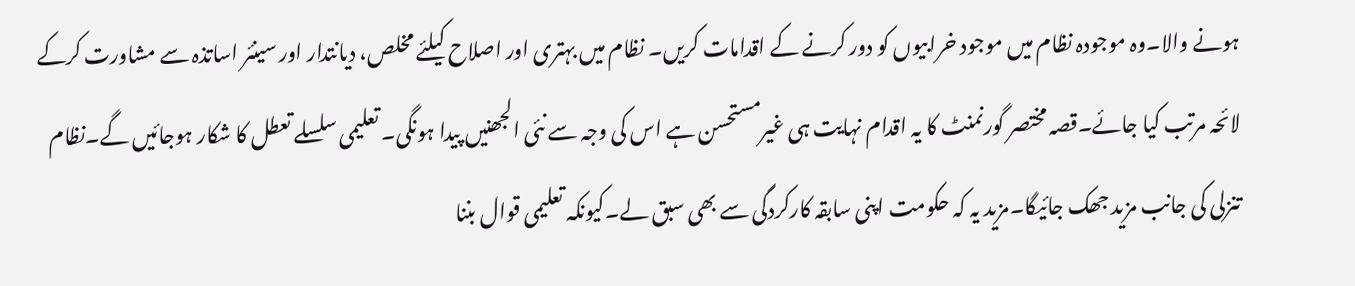ہونے والا۔وہ موجودہ نظام میں موجود خرابیوں کو دور کرنے کے اقدامات کریں۔ نظام میں بہتری اور اصلاح کیلئے مخلص، دیانتدار اور سینئر اساتذہ سے مشاورت کرکے لائحہ مرتب کیا جائے۔قصہ مختصر گورنمنٹ کا یہ اقدام نہایت ہی غیرمستحسن ہے اس کی وجہ سے نئی الجھنیں پیدا ہونگی۔ تعلیمی سلسلے تعطل کا شکار ہوجائیں گے۔نظام تنزلی کی جانب مزید جھک جائیگا۔مزید یہ کہ حکومت اپنی سابقہ کارکردگی سے بھی سبق لے۔کیونکہ تعلیمی قوال بننا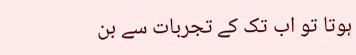ہوتا تو اب تک کے تجربات سے بن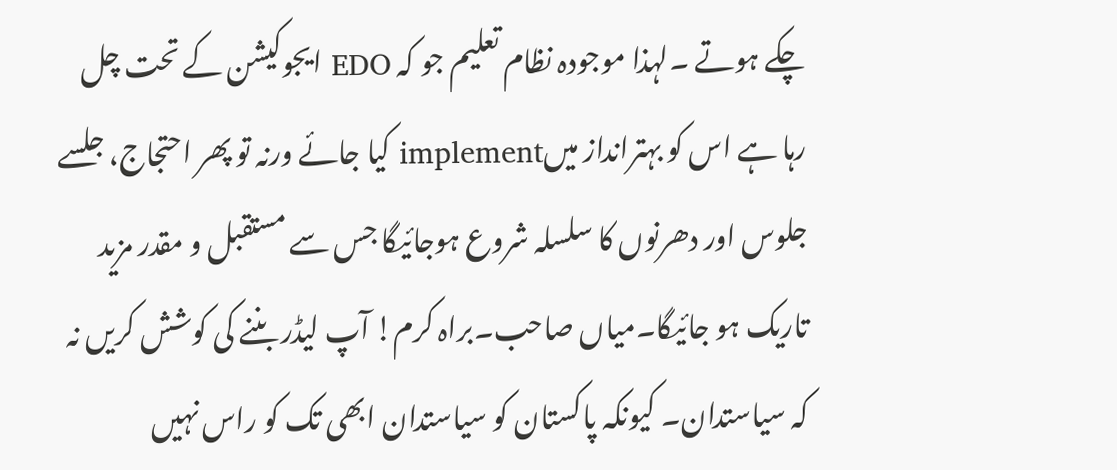چکے ہوتے ۔لہذا موجودہ نظام تعلیم جو کہ EDO ایجوکیشن کے تحت چل رہا ہے اس کو بہترانداز میںimplement کیا جائے ورنہ تو پھر احتجاج، جلسے جلوس اور دھرنوں کا سلسلہ شروع ہوجائیگا جس سے مستقبل و مقدر مزید تاریک ہو جائیگا۔میاں صاحب۔براہ کرم! آپ لیڈر بننے کی کوشش کریں نہ کہ سیاستدان۔ کیونکہ پاکستان کو سیاستدان ابھی تک کو راس نہیں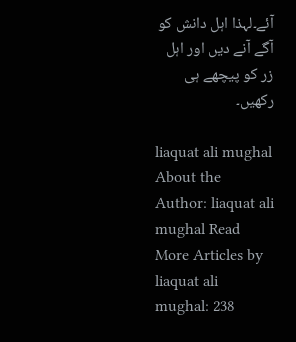آئے۔لہذا اہل دانش کو آگے آنے دیں اور اہل زر کو پیچھے ہی رکھیں۔

liaquat ali mughal
About the Author: liaquat ali mughal Read More Articles by liaquat ali mughal: 238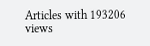Articles with 193206 views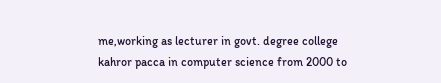me,working as lecturer in govt. degree college kahror pacca in computer science from 2000 to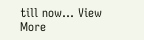till now... View More